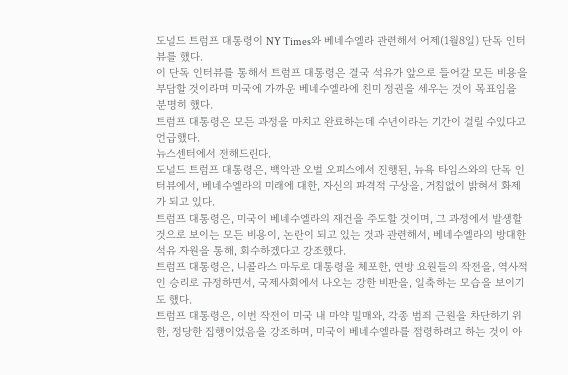도널드 트럼프 대통령이 NY Times와 베네수엘라 관련해서 어제(1월8일) 단독 인터뷰를 했다.
이 단독 인터뷰를 통해서 트럼프 대통령은 결국 석유가 앞으로 들어갈 모든 비용을 부담할 것이라며 미국에 가까운 베네수엘라에 친미 정권을 세우는 것이 목표임을 분명히 했다.
트럼프 대통령은 모든 과정을 마치고 완료하는데 수년이라는 기간이 걸릴 수있다고 언급했다.
뉴스센터에서 전해드린다.
도널드 트럼프 대통령은, 백악관 오벌 오피스에서 진행된, 뉴욕 타임스와의 단독 인터뷰에서, 베네수엘라의 미래에 대한, 자신의 파격적 구상을, 거침없이 밝혀서 화제가 되고 있다.
트럼프 대통령은, 미국이 베네수엘라의 재건을 주도할 것이며, 그 과정에서 발생할 것으로 보이는 모든 비용이, 논란이 되고 있는 것과 관련해서, 베네수엘라의 방대한 석유 자원을 통해, 회수하겠다고 강조했다.
트럼프 대통령은, 니콜라스 마두로 대통령을 체포한, 연방 요원들의 작전을, 역사적인 승리로 규정하면서, 국제사회에서 나오는 강한 비판을, 일축하는 모습을 보이기도 했다.
트럼프 대통령은, 이번 작전이 미국 내 마약 밀매와, 각종 범죄 근원을 차단하기 위한, 정당한 집행이었음을 강조하며, 미국이 베네수엘라를 점령하려고 하는 것이 아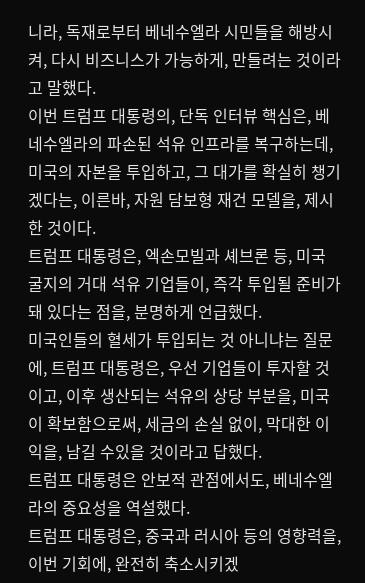니라, 독재로부터 베네수엘라 시민들을 해방시켜, 다시 비즈니스가 가능하게, 만들려는 것이라고 말했다.
이번 트럼프 대통령의, 단독 인터뷰 핵심은, 베네수엘라의 파손된 석유 인프라를 복구하는데, 미국의 자본을 투입하고, 그 대가를 확실히 챙기겠다는, 이른바, 자원 담보형 재건 모델을, 제시한 것이다.
트럼프 대통령은, 엑손모빌과 셰브론 등, 미국 굴지의 거대 석유 기업들이, 즉각 투입될 준비가 돼 있다는 점을, 분명하게 언급했다.
미국인들의 혈세가 투입되는 것 아니냐는 질문에, 트럼프 대통령은, 우선 기업들이 투자할 것이고, 이후 생산되는 석유의 상당 부분을, 미국이 확보함으로써, 세금의 손실 없이, 막대한 이익을, 남길 수있을 것이라고 답했다.
트럼프 대통령은 안보적 관점에서도, 베네수엘라의 중요성을 역설했다.
트럼프 대통령은, 중국과 러시아 등의 영향력을, 이번 기회에, 완전히 축소시키겠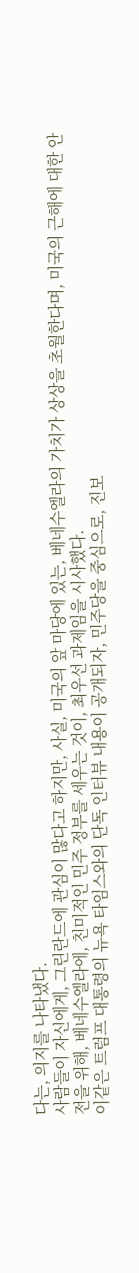다는, 의지를 나타냈다.
사람들이 자신에게, 그린란드에 관심이 많다고 하지만, 사실, 미국의 앞 마당에 있는, 베네수엘라의 가치가 상상을 초월한다며, 미국의 근해에 대한 안전을 위해, 베네수엘라에, 친미적인 민주 정부를 세우는 것이, 최우선 과제임을 시사했다.
이같은 트럼프 대통령의 뉴욕 타임스와의 단독 인터뷰 내용이 공개되자, 민주당을 중심으로, 진보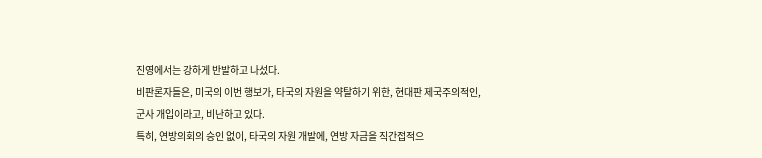진영에서는 강하게 반발하고 나섰다.
비판론자들은, 미국의 이번 행보가, 타국의 자원을 약탈하기 위한, 현대판 제국주의적인, 군사 개입이라고, 비난하고 있다.
특히, 연방의회의 승인 없이, 타국의 자원 개발에, 연방 자금을 직간접적으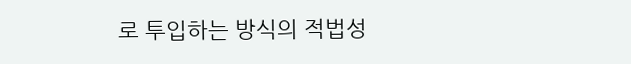로 투입하는 방식의 적법성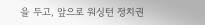을 두고, 앞으로 워싱턴 정치권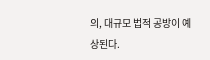의, 대규모 법적 공방이 예상된다.